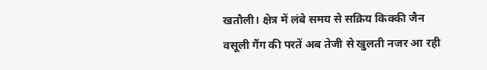खतौली। क्षेत्र में लंबे समय से सक्रिय किक्की जैन वसूली गैंग की परतें अब तेजी से खुलती नजर आ रही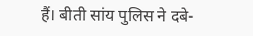हैं। बीती सांय पुलिस ने दबे-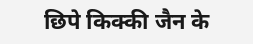छिपे किक्की जैन के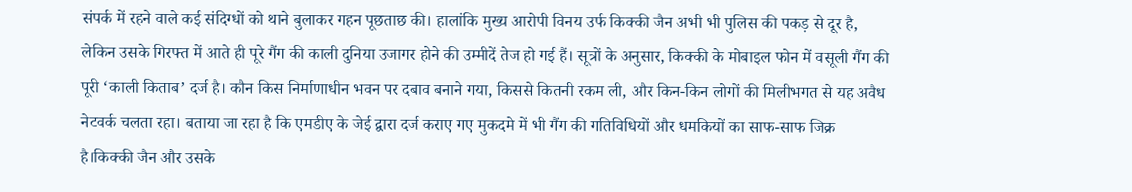संपर्क में रहने वाले कई संदिग्धों को थाने बुलाकर गहन पूछताछ की। हालांकि मुख्य आरोपी विनय उर्फ किक्की जैन अभी भी पुलिस की पकड़ से दूर है, लेकिन उसके गिरफ्त में आते ही पूरे गैंग की काली दुनिया उजागर होने की उम्मीदें तेज हो गई हैं। सूत्रों के अनुसार, किक्की के मोबाइल फोन में वसूली गैंग की पूरी ‘काली किताब’ दर्ज है। कौन किस निर्माणाधीन भवन पर दबाव बनाने गया, किससे कितनी रकम ली, और किन-किन लोगों की मिलीभगत से यह अवैध नेटवर्क चलता रहा। बताया जा रहा है कि एमडीए के जेई द्वारा दर्ज कराए गए मुकदमे में भी गैंग की गतिविधियों और धमकियों का साफ-साफ जिक्र है।किक्की जैन और उसके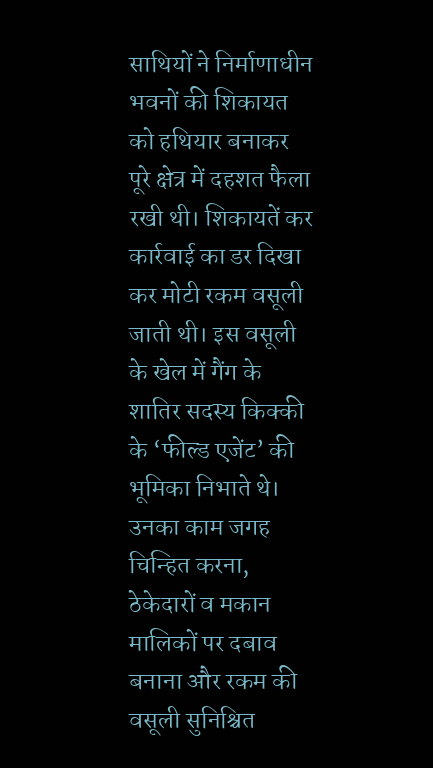साथियों ने निर्माणाधीन भवनों की शिकायत को हथियार बनाकर पूरे क्षेत्र में दहशत फैला रखी थी। शिकायतें कर कार्रवाई का डर दिखा कर मोटी रकम वसूली जाती थी। इस वसूली के खेल में गैंग के शातिर सदस्य किक्की के ‘फील्ड एजेंट’ की भूमिका निभाते थे। उनका काम जगह चिन्हित करना, ठेकेदारों व मकान मालिकों पर दबाव बनाना और रकम की वसूली सुनिश्चित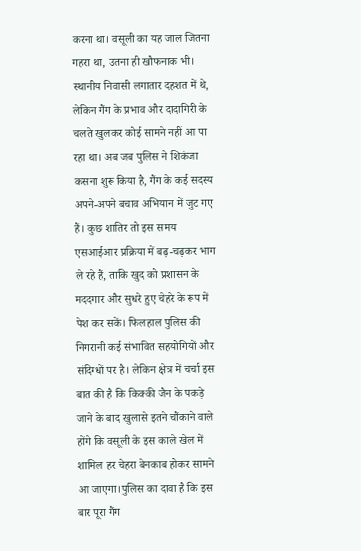करना था। वसूली का यह जाल जितना गहरा था, उतना ही खौफनाक भी। स्थानीय निवासी लगातार दहशत में थे, लेकिन गैंग के प्रभाव और दादागिरी के चलते खुलकर कोई सामने नहीं आ पा रहा था। अब जब पुलिस ने शिकंजा कसना शुरू किया है, गैंग के कई सदस्य अपने-अपने बचाव अभियान में जुट गए हैं। कुछ शातिर तो इस समय एसआईआर प्रक्रिया में बढ़-चढ़कर भाग ले रहे हैं, ताकि खुद को प्रशासन के मददगार और सुधरे हुए चेहरे के रूप में पेश कर सकें। फिलहाल पुलिस की निगरानी कई संभावित सहयोगियों और संदिग्धों पर है। लेकिन क्षेत्र में चर्चा इस बात की है कि किक्की जैन के पकड़े जाने के बाद खुलासे इतने चौंकाने वाले होंगे कि वसूली के इस काले खेल में शामिल हर चेहरा बेनकाब होकर सामने आ जाएगा।पुलिस का दावा है कि इस बार पूरा गैंग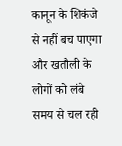कानून के शिकंजे से नहीं बच पाएगा और खतौली के लोगों को लंबे समय से चल रही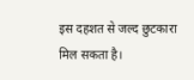इस दहशत से जल्द छुटकारा मिल सकता है।